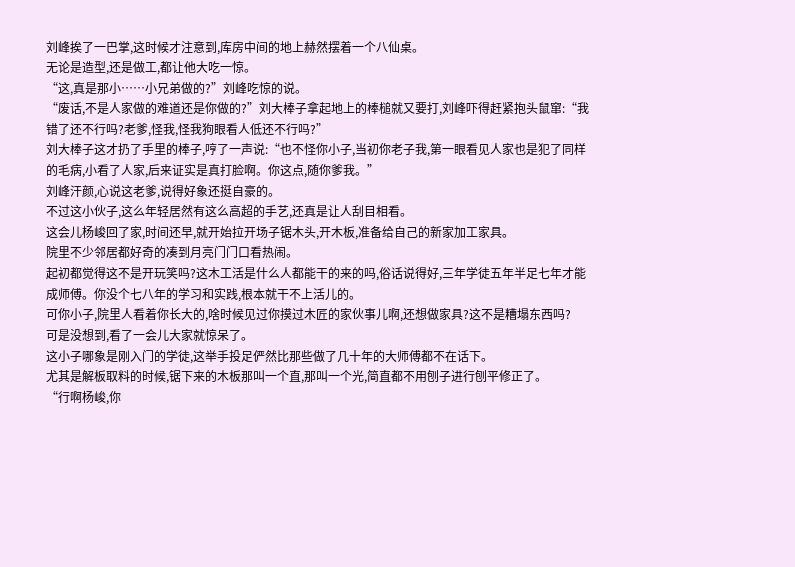刘峰挨了一巴掌,这时候才注意到,库房中间的地上赫然摆着一个八仙桌。
无论是造型,还是做工,都让他大吃一惊。
“这,真是那小……小兄弟做的?”刘峰吃惊的说。
“废话,不是人家做的难道还是你做的?”刘大棒子拿起地上的棒槌就又要打,刘峰吓得赶紧抱头鼠窜:“我错了还不行吗?老爹,怪我,怪我狗眼看人低还不行吗?”
刘大棒子这才扔了手里的棒子,哼了一声说:“也不怪你小子,当初你老子我,第一眼看见人家也是犯了同样的毛病,小看了人家,后来证实是真打脸啊。你这点,随你爹我。”
刘峰汗颜,心说这老爹,说得好象还挺自豪的。
不过这小伙子,这么年轻居然有这么高超的手艺,还真是让人刮目相看。
这会儿杨峻回了家,时间还早,就开始拉开场子锯木头,开木板,准备给自己的新家加工家具。
院里不少邻居都好奇的凑到月亮门门口看热闹。
起初都觉得这不是开玩笑吗?这木工活是什么人都能干的来的吗,俗话说得好,三年学徒五年半足七年才能成师傅。你没个七八年的学习和实践,根本就干不上活儿的。
可你小子,院里人看着你长大的,啥时候见过你摸过木匠的家伙事儿啊,还想做家具?这不是糟塌东西吗?
可是没想到,看了一会儿大家就惊呆了。
这小子哪象是刚入门的学徒,这举手投足俨然比那些做了几十年的大师傅都不在话下。
尤其是解板取料的时候,锯下来的木板那叫一个直,那叫一个光,简直都不用刨子进行刨平修正了。
“行啊杨峻,你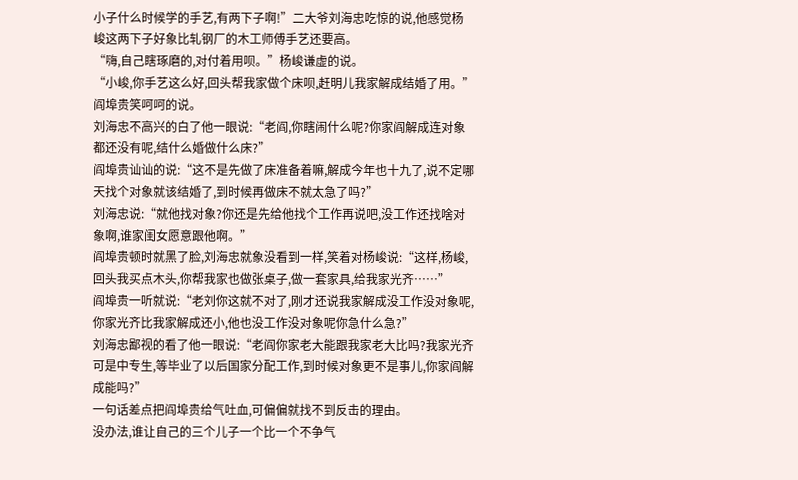小子什么时候学的手艺,有两下子啊!”二大爷刘海忠吃惊的说,他感觉杨峻这两下子好象比轧钢厂的木工师傅手艺还要高。
“嗨,自己瞎琢磨的,对付着用呗。”杨峻谦虚的说。
“小峻,你手艺这么好,回头帮我家做个床呗,赶明儿我家解成结婚了用。”阎埠贵笑呵呵的说。
刘海忠不高兴的白了他一眼说:“老阎,你瞎闹什么呢?你家阎解成连对象都还没有呢,结什么婚做什么床?”
阎埠贵讪讪的说:“这不是先做了床准备着嘛,解成今年也十九了,说不定哪天找个对象就该结婚了,到时候再做床不就太急了吗?”
刘海忠说:“就他找对象?你还是先给他找个工作再说吧,没工作还找啥对象啊,谁家闺女愿意跟他啊。”
阎埠贵顿时就黑了脸,刘海忠就象没看到一样,笑着对杨峻说:“这样,杨峻,回头我买点木头,你帮我家也做张桌子,做一套家具,给我家光齐……”
阎埠贵一听就说:“老刘你这就不对了,刚才还说我家解成没工作没对象呢,你家光齐比我家解成还小,他也没工作没对象呢你急什么急?”
刘海忠鄙视的看了他一眼说:“老阎你家老大能跟我家老大比吗?我家光齐可是中专生,等毕业了以后国家分配工作,到时候对象更不是事儿,你家阎解成能吗?”
一句话差点把阎埠贵给气吐血,可偏偏就找不到反击的理由。
没办法,谁让自己的三个儿子一个比一个不争气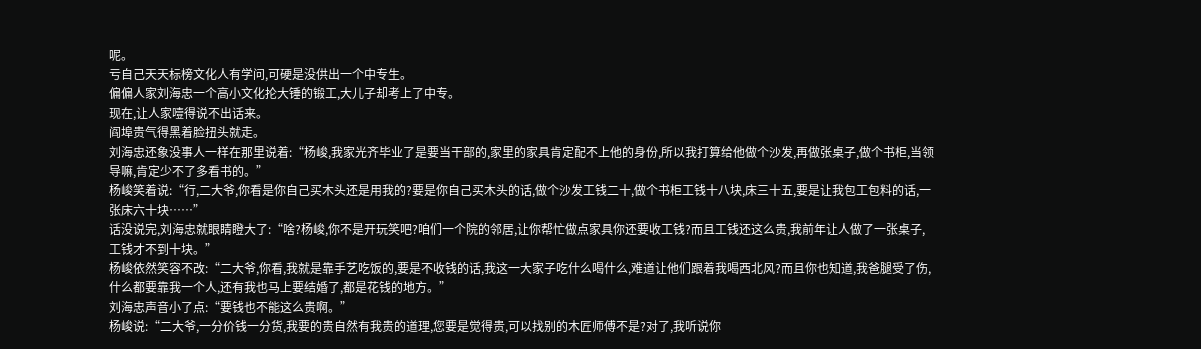呢。
亏自己天天标榜文化人有学问,可硬是没供出一个中专生。
偏偏人家刘海忠一个高小文化抡大锤的锻工,大儿子却考上了中专。
现在,让人家噎得说不出话来。
阎埠贵气得黑着脸扭头就走。
刘海忠还象没事人一样在那里说着:“杨峻,我家光齐毕业了是要当干部的,家里的家具肯定配不上他的身份,所以我打算给他做个沙发,再做张桌子,做个书柜,当领导嘛,肯定少不了多看书的。”
杨峻笑着说:“行,二大爷,你看是你自己买木头还是用我的?要是你自己买木头的话,做个沙发工钱二十,做个书柜工钱十八块,床三十五,要是让我包工包料的话,一张床六十块……”
话没说完,刘海忠就眼睛瞪大了:“啥?杨峻,你不是开玩笑吧?咱们一个院的邻居,让你帮忙做点家具你还要收工钱?而且工钱还这么贵,我前年让人做了一张桌子,工钱才不到十块。”
杨峻依然笑容不改:“二大爷,你看,我就是靠手艺吃饭的,要是不收钱的话,我这一大家子吃什么喝什么,难道让他们跟着我喝西北风?而且你也知道,我爸腿受了伤,什么都要靠我一个人,还有我也马上要结婚了,都是花钱的地方。”
刘海忠声音小了点:“要钱也不能这么贵啊。”
杨峻说:“二大爷,一分价钱一分货,我要的贵自然有我贵的道理,您要是觉得贵,可以找别的木匠师傅不是?对了,我听说你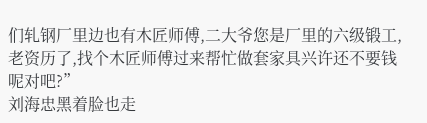们轧钢厂里边也有木匠师傅,二大爷您是厂里的六级锻工,老资历了,找个木匠师傅过来帮忙做套家具兴许还不要钱呢对吧?”
刘海忠黑着脸也走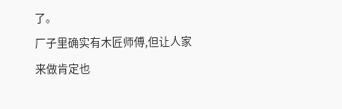了。
厂子里确实有木匠师傅,但让人家来做肯定也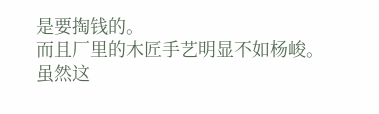是要掏钱的。
而且厂里的木匠手艺明显不如杨峻。
虽然这